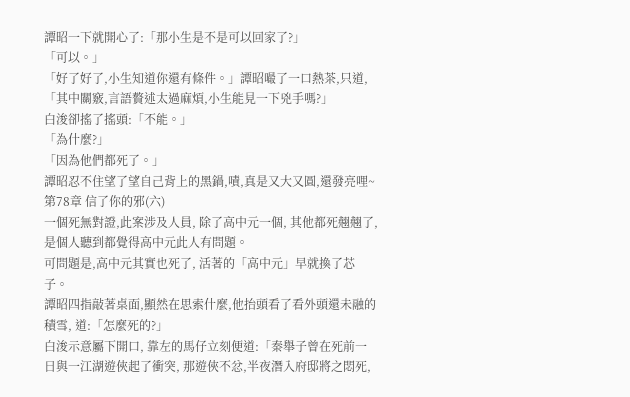譚昭一下就開心了:「那小生是不是可以回家了?」
「可以。」
「好了好了,小生知道你還有條件。」譚昭嘬了一口熱茶,只道,「其中關竅,言語贅述太過麻煩,小生能見一下兇手嗎?」
白浚卻搖了搖頭:「不能。」
「為什麼?」
「因為他們都死了。」
譚昭忍不住望了望自己背上的黑鍋,嘖,真是又大又圓,還發亮哩~
第78章 信了你的邪(六)
一個死無對證,此案涉及人員, 除了高中元一個, 其他都死翹翹了, 是個人聽到都覺得高中元此人有問題。
可問題是,高中元其實也死了, 活著的「高中元」早就換了芯子。
譚昭四指敲著桌面,顯然在思索什麼,他抬頭看了看外頭還未融的積雪, 道:「怎麼死的?」
白浚示意屬下開口, 靠左的馬仔立刻便道:「秦舉子曾在死前一日與一江湖遊俠起了衝突, 那遊俠不忿,半夜潛入府邸將之悶死,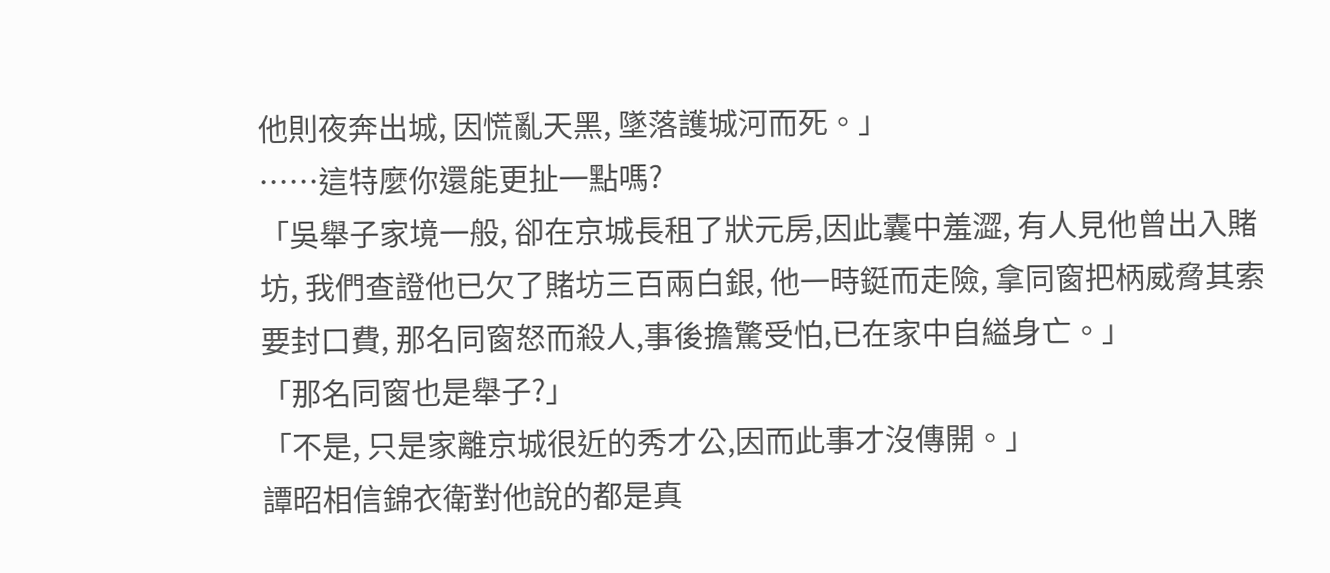他則夜奔出城, 因慌亂天黑, 墜落護城河而死。」
……這特麼你還能更扯一點嗎?
「吳舉子家境一般, 卻在京城長租了狀元房,因此囊中羞澀, 有人見他曾出入賭坊, 我們查證他已欠了賭坊三百兩白銀, 他一時鋌而走險, 拿同窗把柄威脅其索要封口費, 那名同窗怒而殺人,事後擔驚受怕,已在家中自縊身亡。」
「那名同窗也是舉子?」
「不是, 只是家離京城很近的秀才公,因而此事才沒傳開。」
譚昭相信錦衣衛對他說的都是真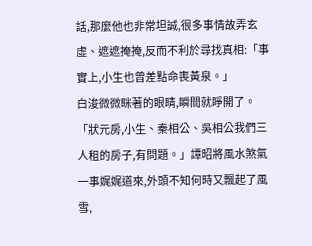話,那麼他也非常坦誠,很多事情故弄玄虛、遮遮掩掩,反而不利於尋找真相:「事實上,小生也曾差點命喪黃泉。」
白浚微微眯著的眼睛,瞬間就睜開了。
「狀元房,小生、秦相公、吳相公我們三人租的房子,有問題。」譚昭將風水煞氣一事娓娓道來,外頭不知何時又飄起了風雪,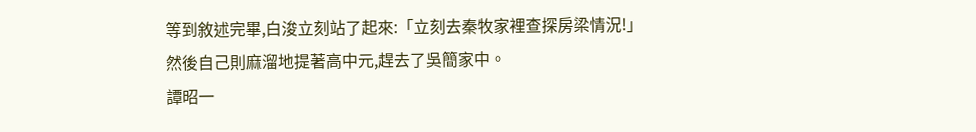等到敘述完畢,白浚立刻站了起來:「立刻去秦牧家裡查探房梁情況!」
然後自己則麻溜地提著高中元,趕去了吳簡家中。
譚昭一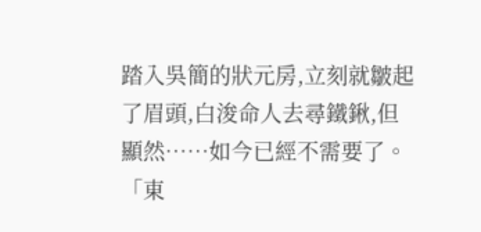踏入吳簡的狀元房,立刻就皺起了眉頭,白浚命人去尋鐵鍬,但顯然……如今已經不需要了。
「東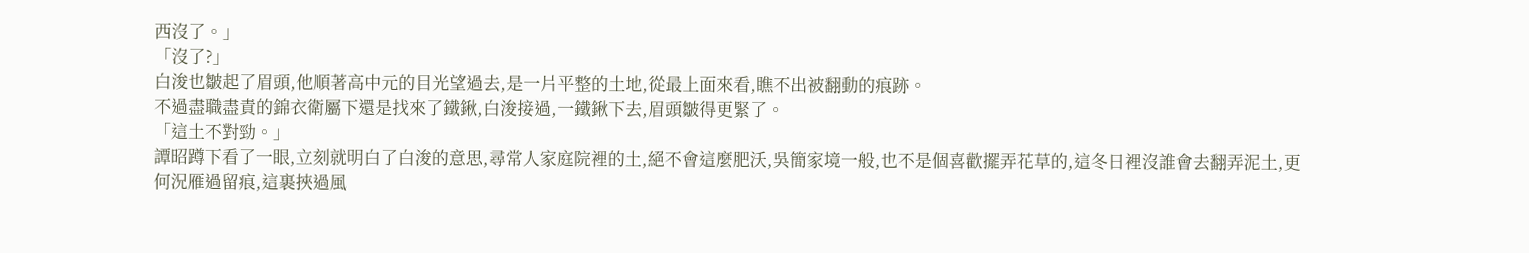西沒了。」
「沒了?」
白浚也皺起了眉頭,他順著高中元的目光望過去,是一片平整的土地,從最上面來看,瞧不出被翻動的痕跡。
不過盡職盡責的錦衣衛屬下還是找來了鐵鍬,白浚接過,一鐵鍬下去,眉頭皺得更緊了。
「這土不對勁。」
譚昭蹲下看了一眼,立刻就明白了白浚的意思,尋常人家庭院裡的土,絕不會這麼肥沃,吳簡家境一般,也不是個喜歡擺弄花草的,這冬日裡沒誰會去翻弄泥土,更何況雁過留痕,這裹挾過風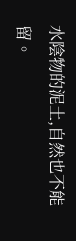水陰物的泥土,自然也不能留。